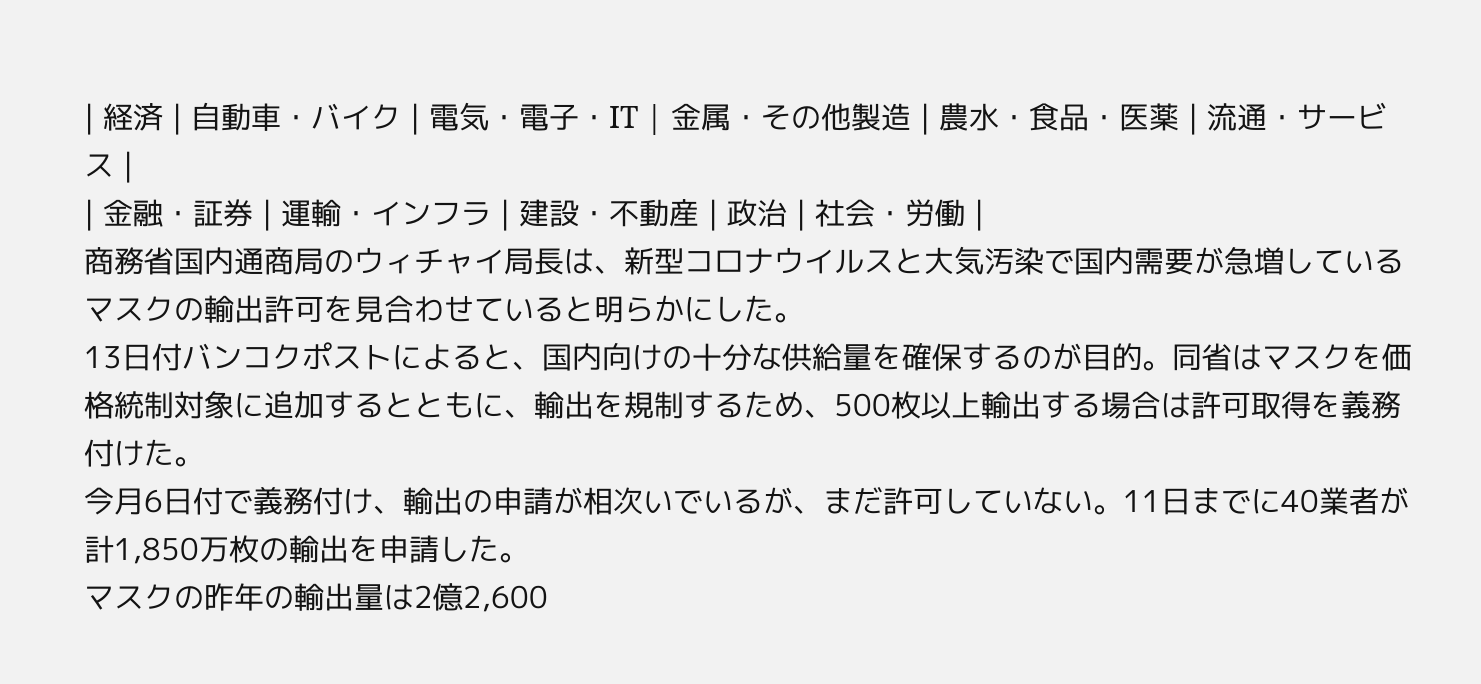| 経済 | 自動車・バイク | 電気・電子・IT | 金属・その他製造 | 農水・食品・医薬 | 流通・サービス |
| 金融・証券 | 運輸・インフラ | 建設・不動産 | 政治 | 社会・労働 |
商務省国内通商局のウィチャイ局長は、新型コロナウイルスと大気汚染で国内需要が急増しているマスクの輸出許可を見合わせていると明らかにした。
13日付バンコクポストによると、国内向けの十分な供給量を確保するのが目的。同省はマスクを価格統制対象に追加するとともに、輸出を規制するため、500枚以上輸出する場合は許可取得を義務付けた。
今月6日付で義務付け、輸出の申請が相次いでいるが、まだ許可していない。11日までに40業者が計1,850万枚の輸出を申請した。
マスクの昨年の輸出量は2億2,600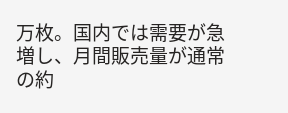万枚。国内では需要が急増し、月間販売量が通常の約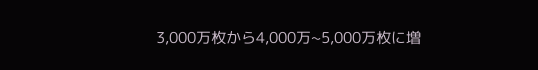3,000万枚から4,000万~5,000万枚に増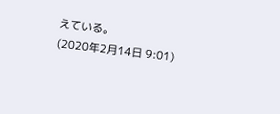えている。
(2020年2月14日 9:01)